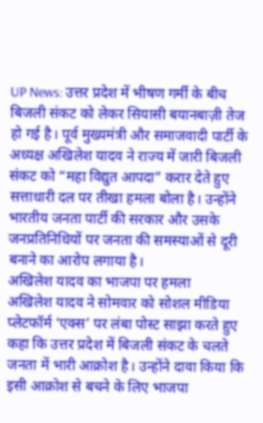UP News: उत्तर प्रदेश में भीषण गर्मी के बीच बिजली संकट को लेकर सियासी बयानबाज़ी तेज हो गई है। पूर्व मुख्यमंत्री और समाजवादी पार्टी के अध्यक्ष अखिलेश यादव ने राज्य में जारी बिजली संकट को “महा विद्युत आपदा” करार देते हुए सत्ताधारी दल पर तीखा हमला बोला है। उन्होंने भारतीय जनता पार्टी की सरकार और उसके जनप्रतिनिधियों पर जनता की समस्याओं से दूरी बनाने का आरोप लगाया है।
अखिलेश यादव का भाजपा पर हमला
अखिलेश यादव ने सोमवार को सोशल मीडिया प्लेटफॉर्म ‘एक्स’ पर लंबा पोस्ट साझा करते हुए कहा कि उत्तर प्रदेश में बिजली संकट के चलते जनता में भारी आक्रोश है। उन्होंने दावा किया कि इसी आक्रोश से बचने के लिए भाजपा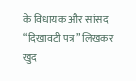के विधायक और सांसद “दिखावटी पत्र” लिखकर खुद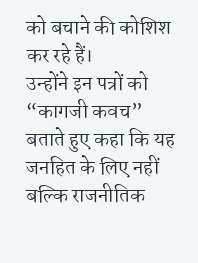को बचाने की कोशिश कर रहे हैं।
उन्होंने इन पत्रों को “कागजी कवच” बताते हुए कहा कि यह जनहित के लिए नहीं बल्कि राजनीतिक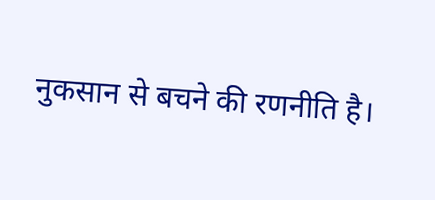नुकसान से बचने की रणनीति है।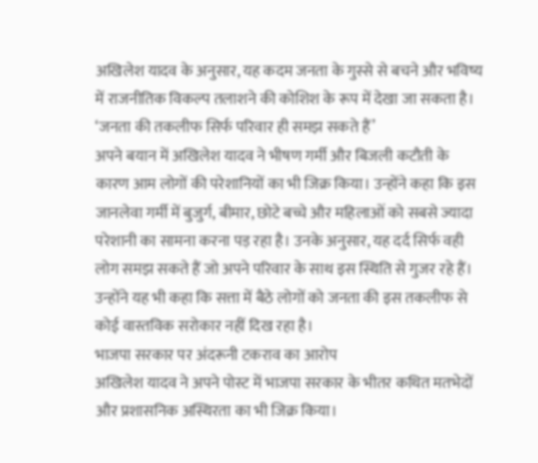अखिलेश यादव के अनुसार, यह कदम जनता के गुस्से से बचने और भविष्य में राजनीतिक विकल्प तलाशने की कोशिश के रूप में देखा जा सकता है।
‘जनता की तकलीफ सिर्फ परिवार ही समझ सकते हैं’
अपने बयान में अखिलेश यादव ने भीषण गर्मी और बिजली कटौती के कारण आम लोगों की परेशानियों का भी जिक्र किया। उन्होंने कहा कि इस जानलेवा गर्मी में बुजुर्ग, बीमार, छोटे बच्चे और महिलाओं को सबसे ज्यादा परेशानी का सामना करना पड़ रहा है। उनके अनुसार, यह दर्द सिर्फ वही लोग समझ सकते हैं जो अपने परिवार के साथ इस स्थिति से गुजर रहे हैं। उन्होंने यह भी कहा कि सत्ता में बैठे लोगों को जनता की इस तकलीफ से कोई वास्तविक सरोकार नहीं दिख रहा है।
भाजपा सरकार पर अंदरूनी टकराव का आरोप
अखिलेश यादव ने अपने पोस्ट में भाजपा सरकार के भीतर कथित मतभेदों और प्रशासनिक अस्थिरता का भी जिक्र किया।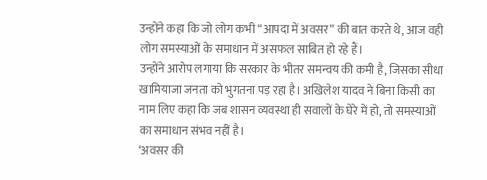उन्होंने कहा कि जो लोग कभी “आपदा में अवसर” की बात करते थे, आज वही लोग समस्याओं के समाधान में असफल साबित हो रहे हैं।
उन्होंने आरोप लगाया कि सरकार के भीतर समन्वय की कमी है, जिसका सीधा खामियाजा जनता को भुगतना पड़ रहा है। अखिलेश यादव ने बिना किसी का नाम लिए कहा कि जब शासन व्यवस्था ही सवालों के घेरे में हो, तो समस्याओं का समाधान संभव नहीं है।
‘अवसर की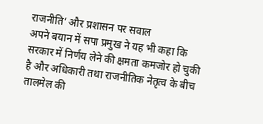राजनीति’ और प्रशासन पर सवाल
अपने बयान में सपा प्रमुख ने यह भी कहा कि सरकार में निर्णय लेने की क्षमता कमजोर हो चुकी है और अधिकारी तथा राजनीतिक नेतृत्व के बीच तालमेल की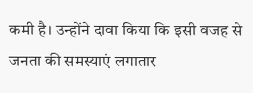कमी है। उन्होंने दावा किया कि इसी वजह से जनता की समस्याएं लगातार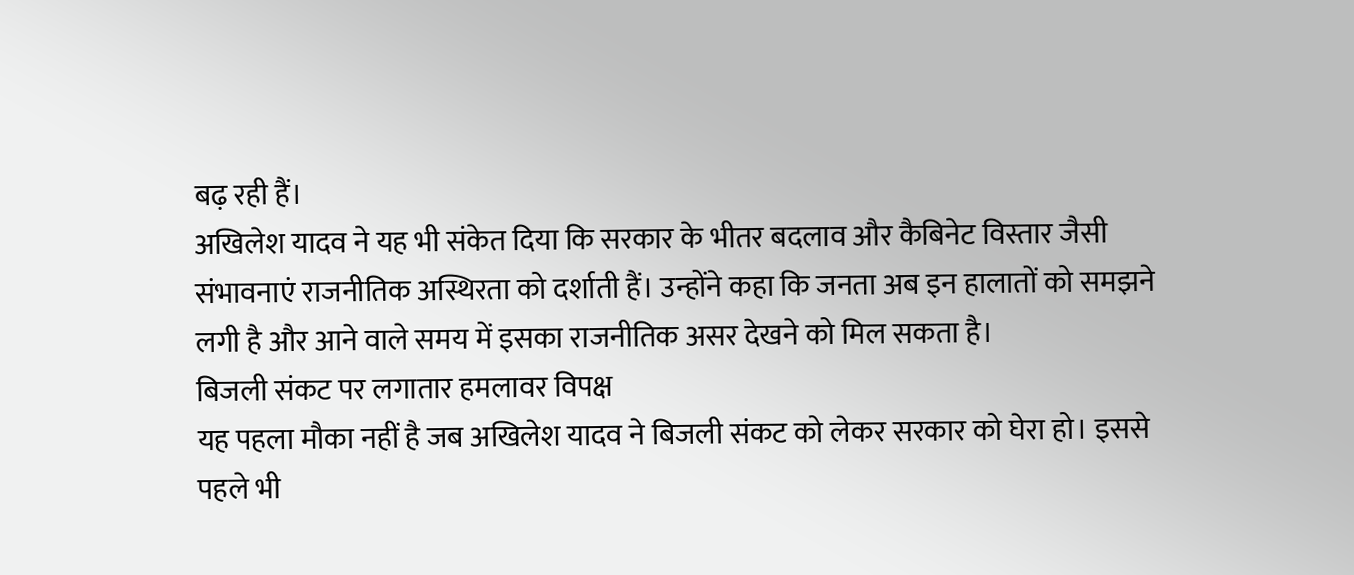बढ़ रही हैं।
अखिलेश यादव ने यह भी संकेत दिया कि सरकार के भीतर बदलाव और कैबिनेट विस्तार जैसी संभावनाएं राजनीतिक अस्थिरता को दर्शाती हैं। उन्होंने कहा कि जनता अब इन हालातों को समझने लगी है और आने वाले समय में इसका राजनीतिक असर देखने को मिल सकता है।
बिजली संकट पर लगातार हमलावर विपक्ष
यह पहला मौका नहीं है जब अखिलेश यादव ने बिजली संकट को लेकर सरकार को घेरा हो। इससे पहले भी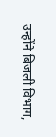उन्होंने बिजली विभाग,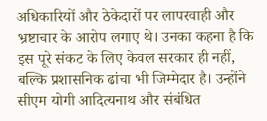अधिकारियों और ठेकेदारों पर लापरवाही और भ्रष्टाचार के आरोप लगाए थे। उनका कहना है कि इस पूरे संकट के लिए केवल सरकार ही नहीं, बल्कि प्रशासनिक ढांचा भी जिम्मेदार है। उन्होंने सीएम योगी आदित्यनाथ और संबंधित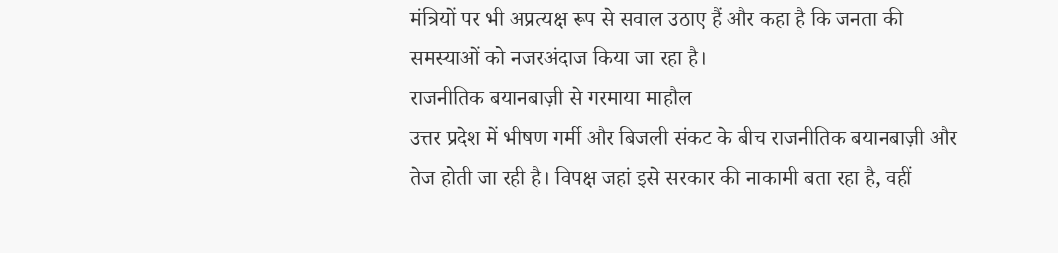मंत्रियों पर भी अप्रत्यक्ष रूप से सवाल उठाए हैं और कहा है कि जनता की समस्याओं को नजरअंदाज किया जा रहा है।
राजनीतिक बयानबाज़ी से गरमाया माहौल
उत्तर प्रदेश में भीषण गर्मी और बिजली संकट के बीच राजनीतिक बयानबाज़ी और तेज होती जा रही है। विपक्ष जहां इसे सरकार की नाकामी बता रहा है, वहीं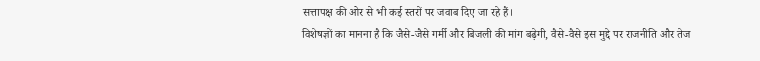सत्तापक्ष की ओर से भी कई स्तरों पर जवाब दिए जा रहे हैं।
विशेषज्ञों का मानना है कि जैसे-जैसे गर्मी और बिजली की मांग बढ़ेगी, वैसे-वैसे इस मुद्दे पर राजनीति और तेज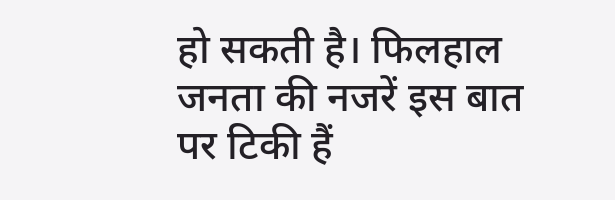हो सकती है। फिलहाल जनता की नजरें इस बात पर टिकी हैं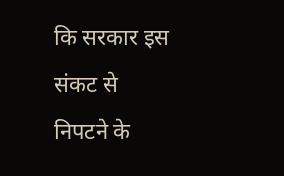कि सरकार इस संकट से निपटने के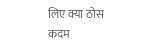लिए क्या ठोस कदम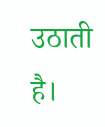उठाती है।